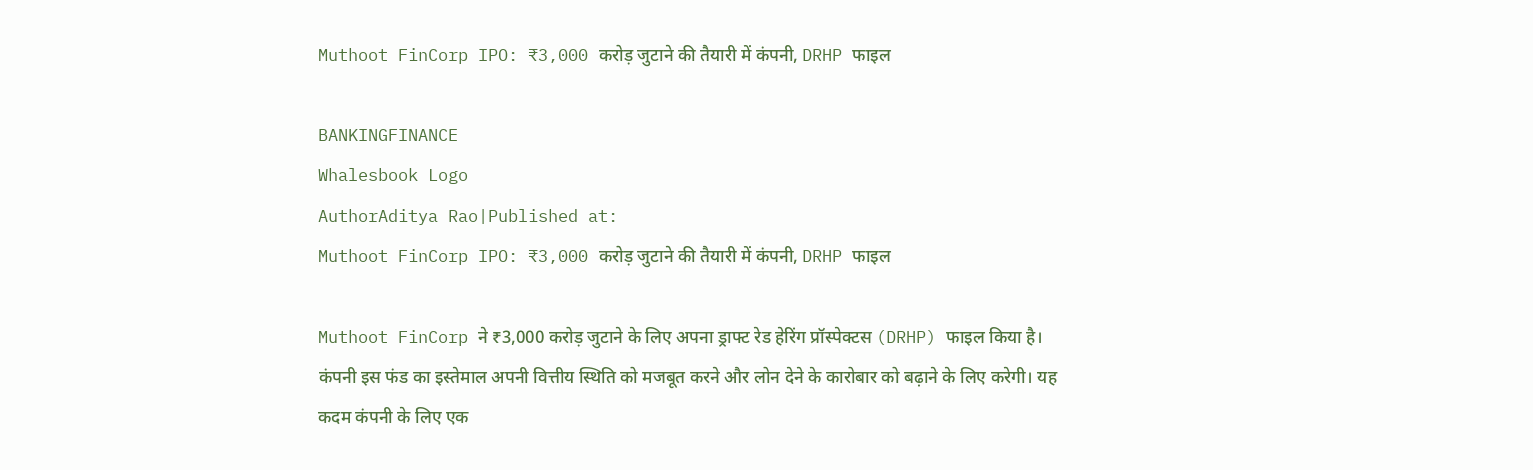Muthoot FinCorp IPO: ₹3,000 करोड़ जुटाने की तैयारी में कंपनी, DRHP फाइल

BANKINGFINANCE
Whalesbook Logo
AuthorAditya Rao|Published at:
Muthoot FinCorp IPO: ₹3,000 करोड़ जुटाने की तैयारी में कंपनी, DRHP फाइल

Muthoot FinCorp ने ₹3,000 करोड़ जुटाने के लिए अपना ड्राफ्ट रेड हेरिंग प्रॉस्पेक्टस (DRHP) फाइल किया है। कंपनी इस फंड का इस्तेमाल अपनी वित्तीय स्थिति को मजबूत करने और लोन देने के कारोबार को बढ़ाने के लिए करेगी। यह कदम कंपनी के लिए एक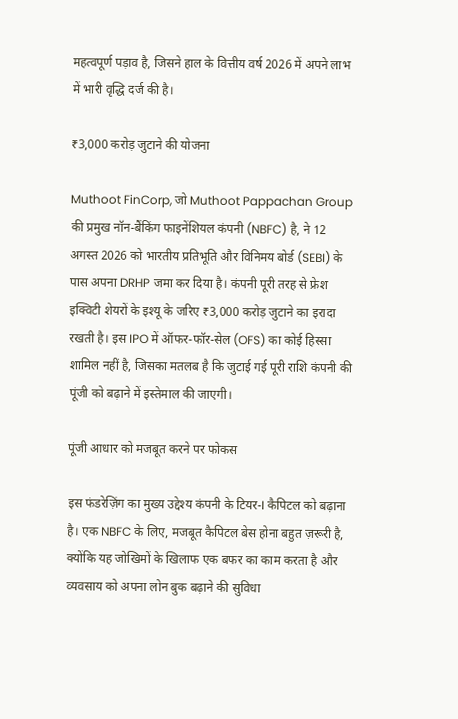महत्वपूर्ण पड़ाव है, जिसने हाल के वित्तीय वर्ष 2026 में अपने लाभ में भारी वृद्धि दर्ज की है।

₹3,000 करोड़ जुटाने की योजना

Muthoot FinCorp, जो Muthoot Pappachan Group की प्रमुख नॉन-बैंकिंग फाइनेंशियल कंपनी (NBFC) है, ने 12 अगस्त 2026 को भारतीय प्रतिभूति और विनिमय बोर्ड (SEBI) के पास अपना DRHP जमा कर दिया है। कंपनी पूरी तरह से फ्रेश इक्विटी शेयरों के इश्यू के जरिए ₹3,000 करोड़ जुटाने का इरादा रखती है। इस IPO में ऑफर-फॉर-सेल (OFS) का कोई हिस्सा शामिल नहीं है, जिसका मतलब है कि जुटाई गई पूरी राशि कंपनी की पूंजी को बढ़ाने में इस्तेमाल की जाएगी।

पूंजी आधार को मजबूत करने पर फोकस

इस फंडरेज़िंग का मुख्य उद्देश्य कंपनी के टियर-I कैपिटल को बढ़ाना है। एक NBFC के लिए, मजबूत कैपिटल बेस होना बहुत ज़रूरी है, क्योंकि यह जोखिमों के खिलाफ एक बफर का काम करता है और व्यवसाय को अपना लोन बुक बढ़ाने की सुविधा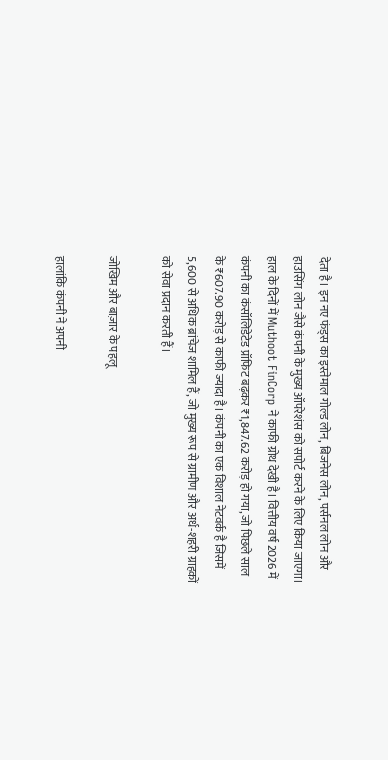देता है। इन नए फंड्स का इस्तेमाल गोल्ड लोन, बिजनेस लोन, पर्सनल लोन और हाउसिंग लोन जैसे कंपनी के मुख्य ऑपरेशंस को सपोर्ट करने के लिए किया जाएगा। हाल के दिनों में Muthoot FinCorp ने काफी ग्रोथ देखी है। वित्तीय वर्ष 2026 में कंपनी का कंसॉलिडेटेड प्रॉफिट बढ़कर ₹1,847.62 करोड़ हो गया, जो पिछले साल के ₹607.90 करोड़ से काफी ज्यादा है। कंपनी का एक विशाल नेटवर्क है जिसमें 5,600 से अधिक ब्रांचेज शामिल हैं, जो मुख्य रूप से ग्रामीण और अर्ध-शहरी ग्राहकों को सेवा प्रदान करती हैं।

जोखिम और बाज़ार के पहलू

हालांकि कंपनी ने अपनी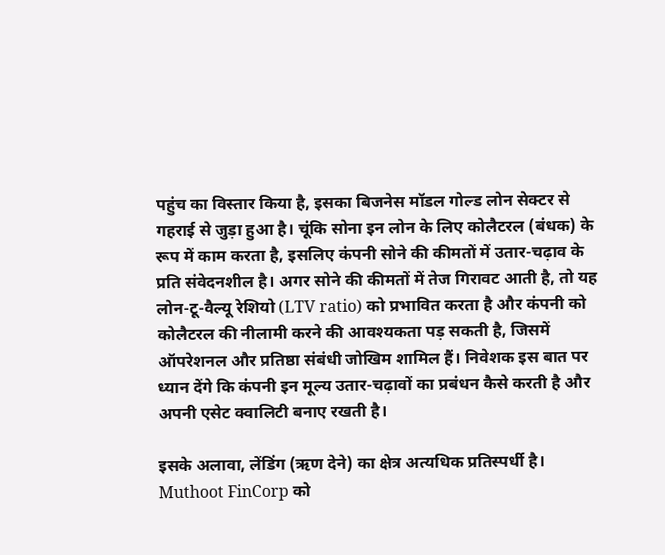पहुंच का विस्तार किया है, इसका बिजनेस मॉडल गोल्ड लोन सेक्टर से गहराई से जुड़ा हुआ है। चूंकि सोना इन लोन के लिए कोलैटरल (बंधक) के रूप में काम करता है, इसलिए कंपनी सोने की कीमतों में उतार-चढ़ाव के प्रति संवेदनशील है। अगर सोने की कीमतों में तेज गिरावट आती है, तो यह लोन-टू-वैल्यू रेशियो (LTV ratio) को प्रभावित करता है और कंपनी को कोलैटरल की नीलामी करने की आवश्यकता पड़ सकती है, जिसमें ऑपरेशनल और प्रतिष्ठा संबंधी जोखिम शामिल हैं। निवेशक इस बात पर ध्यान देंगे कि कंपनी इन मूल्य उतार-चढ़ावों का प्रबंधन कैसे करती है और अपनी एसेट क्वालिटी बनाए रखती है।

इसके अलावा, लेंडिंग (ऋण देने) का क्षेत्र अत्यधिक प्रतिस्पर्धी है। Muthoot FinCorp को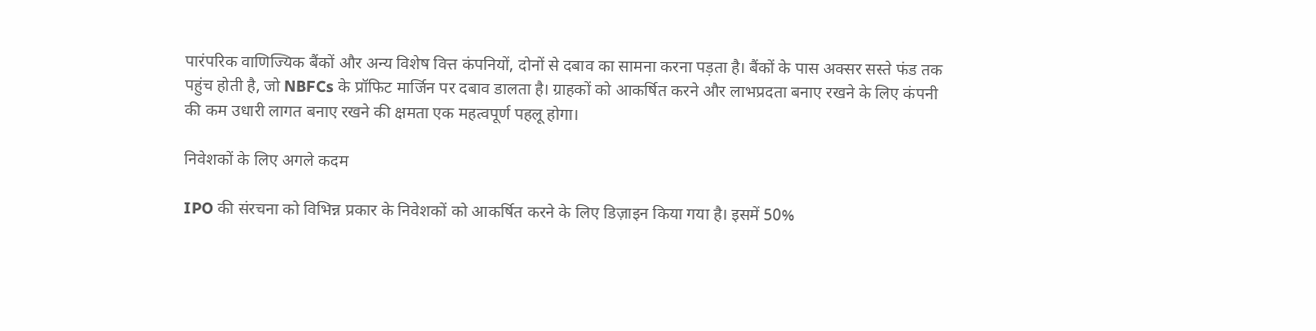पारंपरिक वाणिज्यिक बैंकों और अन्य विशेष वित्त कंपनियों, दोनों से दबाव का सामना करना पड़ता है। बैंकों के पास अक्सर सस्ते फंड तक पहुंच होती है, जो NBFCs के प्रॉफिट मार्जिन पर दबाव डालता है। ग्राहकों को आकर्षित करने और लाभप्रदता बनाए रखने के लिए कंपनी की कम उधारी लागत बनाए रखने की क्षमता एक महत्वपूर्ण पहलू होगा।

निवेशकों के लिए अगले कदम

IPO की संरचना को विभिन्न प्रकार के निवेशकों को आकर्षित करने के लिए डिज़ाइन किया गया है। इसमें 50%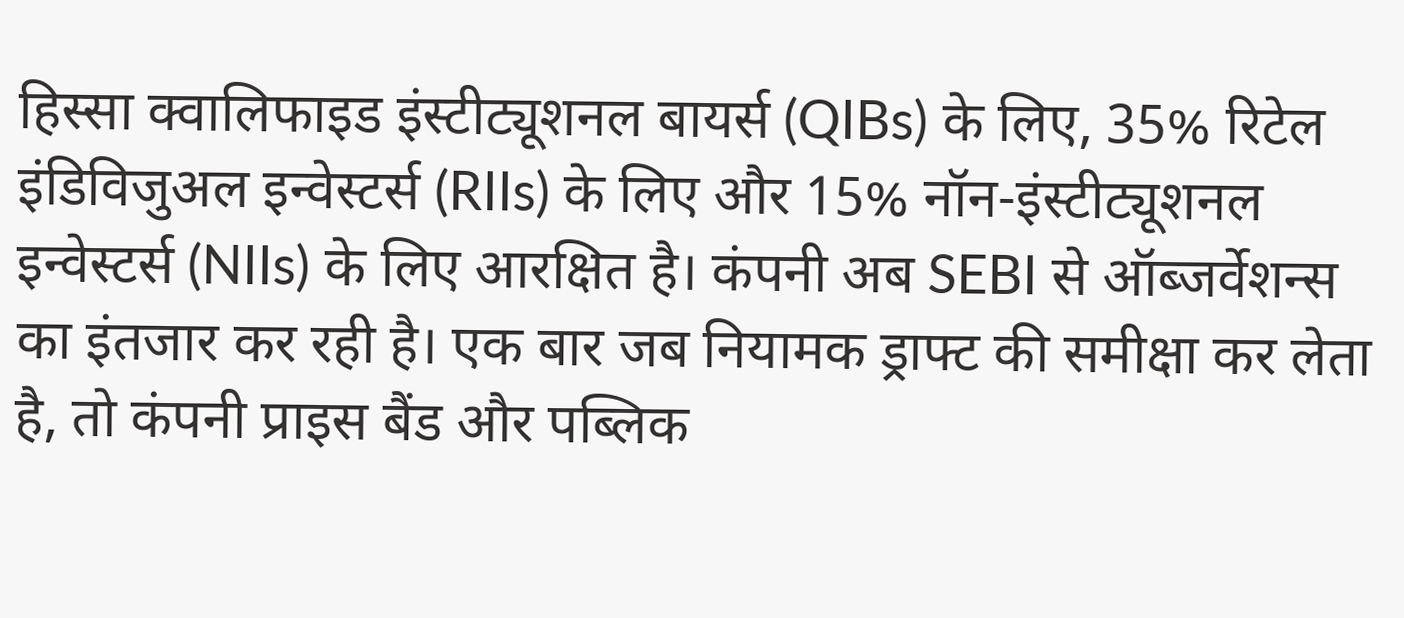हिस्सा क्वालिफाइड इंस्टीट्यूशनल बायर्स (QIBs) के लिए, 35% रिटेल इंडिविजुअल इन्वेस्टर्स (RIIs) के लिए और 15% नॉन-इंस्टीट्यूशनल इन्वेस्टर्स (NIIs) के लिए आरक्षित है। कंपनी अब SEBI से ऑब्जर्वेशन्स का इंतजार कर रही है। एक बार जब नियामक ड्राफ्ट की समीक्षा कर लेता है, तो कंपनी प्राइस बैंड और पब्लिक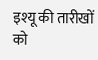इश्यू की तारीखों को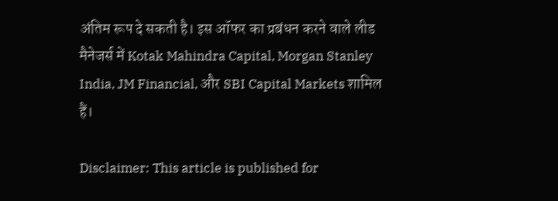अंतिम रूप दे सकती है। इस ऑफर का प्रबंधन करने वाले लीड मैनेजर्स में Kotak Mahindra Capital, Morgan Stanley India, JM Financial, और SBI Capital Markets शामिल हैं।

Disclaimer: This article is published for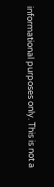informational purposes only. This is not a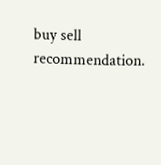buy sell recommendation.